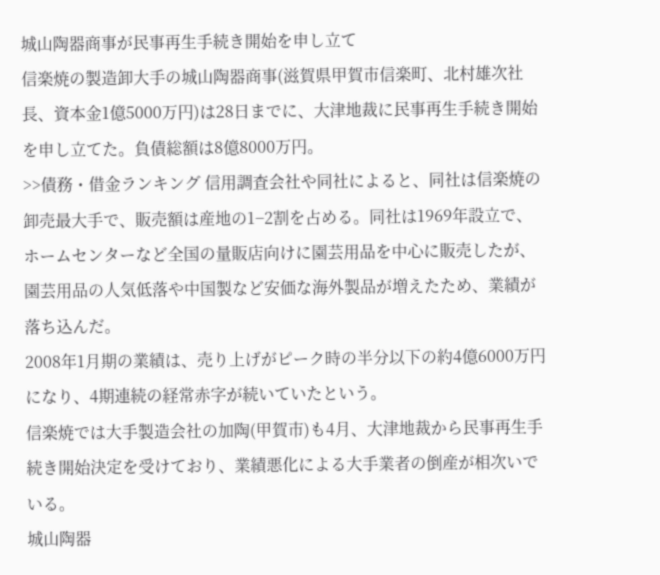城山陶器商事が民事再生手続き開始を申し立て
信楽焼の製造卸大手の城山陶器商事(滋賀県甲賀市信楽町、北村雄次社長、資本金1億5000万円)は28日までに、大津地裁に民事再生手続き開始を申し立てた。負債総額は8億8000万円。
>>債務・借金ランキング 信用調査会社や同社によると、同社は信楽焼の卸売最大手で、販売額は産地の1−2割を占める。同社は1969年設立で、ホームセンターなど全国の量販店向けに園芸用品を中心に販売したが、園芸用品の人気低落や中国製など安価な海外製品が増えたため、業績が落ち込んだ。
2008年1月期の業績は、売り上げがピーク時の半分以下の約4億6000万円になり、4期連続の経常赤字が続いていたという。
信楽焼では大手製造会社の加陶(甲賀市)も4月、大津地裁から民事再生手続き開始決定を受けており、業績悪化による大手業者の倒産が相次いでいる。
城山陶器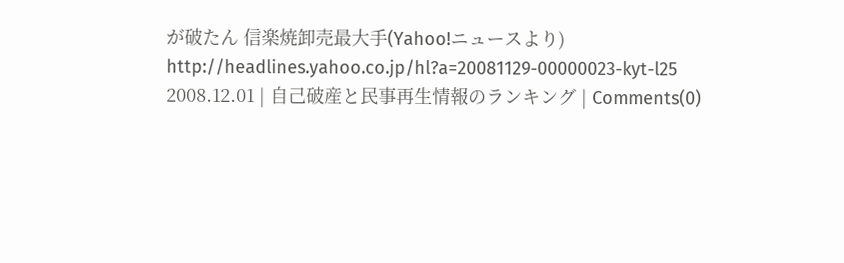が破たん 信楽焼卸売最大手(Yahoo!ニュースより)
http://headlines.yahoo.co.jp/hl?a=20081129-00000023-kyt-l25
2008.12.01 | 自己破産と民事再生情報のランキング | Comments(0)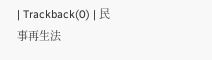| Trackback(0) | 民事再生法